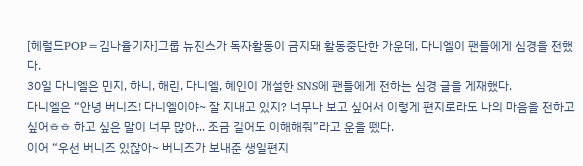[헤럴드POP=김나율기자]그룹 뉴진스가 독자활동이 금지돼 활동중단한 가운데, 다니엘이 팬들에게 심경을 전했다.
30일 다니엘은 민지, 하니, 해린, 다니엘, 혜인이 개설한 SNS에 팬들에게 전하는 심경 글을 게재했다.
다니엘은 “안녕 버니즈! 다니엘이야~ 잘 지내고 있지? 너무나 보고 싶어서 이렇게 편지로라도 나의 마음을 전하고 싶어ㅎㅎ 하고 싶은 말이 너무 많아... 조금 길어도 이해해줘”라고 운을 뗐다.
이어 “우선 버니즈 있잖아~ 버니즈가 보내준 생일편지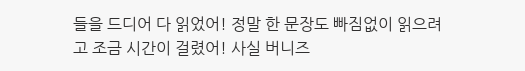들을 드디어 다 읽었어! 정말 한 문장도 빠짐없이 읽으려고 조금 시간이 걸렸어! 사실 버니즈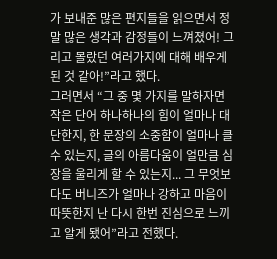가 보내준 많은 편지들을 읽으면서 정말 많은 생각과 감정들이 느껴졌어! 그리고 몰랐던 여러가지에 대해 배우게 된 것 같아!”라고 했다.
그러면서 “그 중 몇 가지를 말하자면 작은 단어 하나하나의 힘이 얼마나 대단한지, 한 문장의 소중함이 얼마나 클 수 있는지, 글의 아름다움이 얼만큼 심장을 울리게 할 수 있는지... 그 무엇보다도 버니즈가 얼마나 강하고 마음이 따뜻한지 난 다시 한번 진심으로 느끼고 알게 됐어”라고 전했다.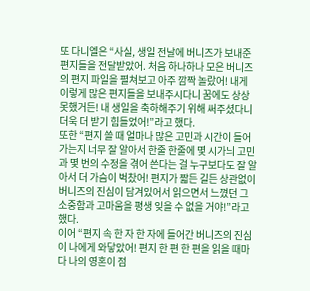또 다니엘은 “사실, 생일 전날에 버니즈가 보내준 편지들을 전달받았어. 처음 하나하나 모은 버니즈의 편지 파일을 펼쳐보고 아주 깜짝 놀랐어! 내게 이렇게 많은 편지들을 보내주시다니 꿈에도 상상 못했거든! 내 생일을 축하해주기 위해 써주셨다니 더욱 더 받기 힘들었어!”라고 했다.
또한 “편지 쓸 때 얼마나 많은 고민과 시간이 들어가는지 너무 잘 알아서 한줄 한줄에 몇 시가늬 고민과 몇 번의 수정을 겪어 쓴다는 걸 누구보다도 잘 알아서 더 가슴이 벅찼어! 편지가 짧든 길든 상관없이 버니즈의 진심이 담겨있어서 읽으면서 느꼈던 그 소중함과 고마움을 평생 잊을 수 없을 거야!”라고 했다.
이어 “편지 속 한 자 한 자에 들어간 버니즈의 진심이 나에게 와닿았어! 편지 한 편 한 편을 읽을 때마다 나의 영혼이 점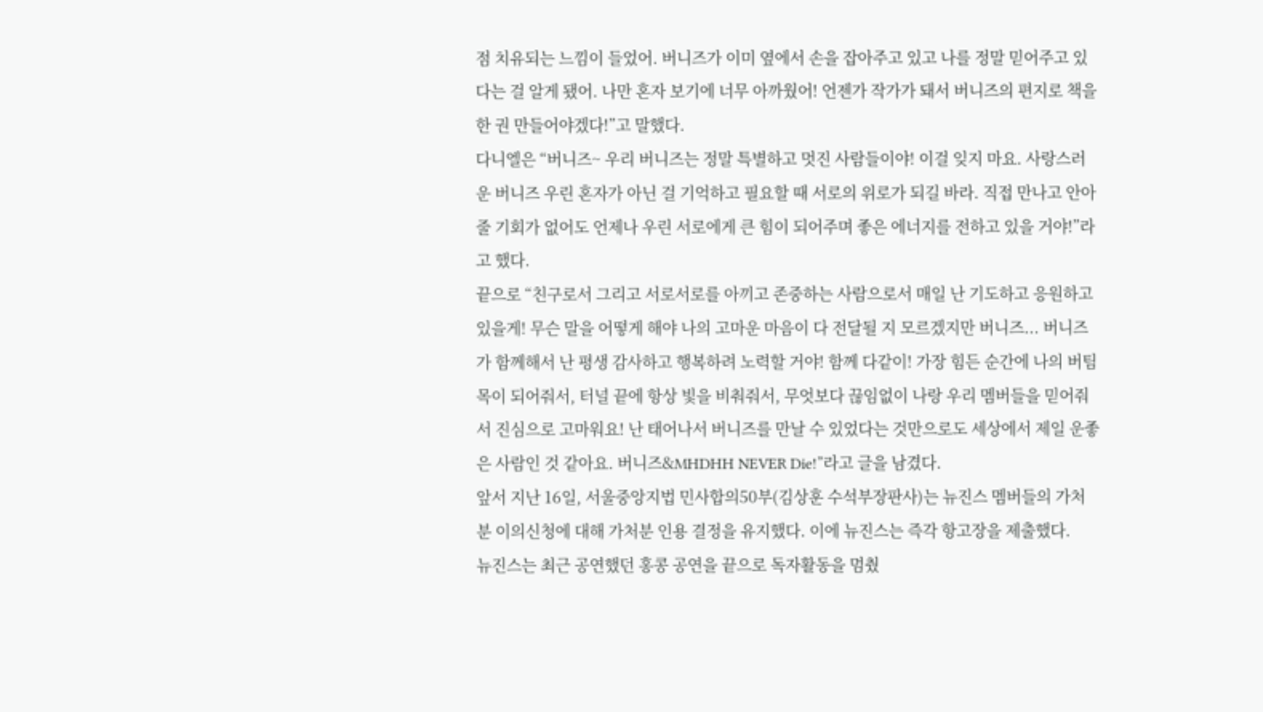점 치유되는 느낌이 들었어. 버니즈가 이미 옆에서 손을 잡아주고 있고 나를 정말 믿어주고 있다는 걸 알게 됐어. 나만 혼자 보기에 너무 아까웠어! 언젠가 작가가 돼서 버니즈의 편지로 책을 한 권 만들어야겠다!”고 말했다.
다니엘은 “버니즈~ 우리 버니즈는 정말 특별하고 멋진 사람들이야! 이걸 잊지 마요. 사랑스러운 버니즈 우린 혼자가 아닌 걸 기억하고 필요할 때 서로의 위로가 되길 바라. 직접 만나고 안아줄 기회가 없어도 언제나 우린 서로에게 큰 힘이 되어주며 좋은 에너지를 전하고 있을 거야!”라고 했다.
끝으로 “친구로서 그리고 서로서로를 아끼고 존중하는 사람으로서 매일 난 기도하고 응원하고 있을게! 무슨 말을 어떻게 해야 나의 고마운 마음이 다 전달될 지 모르겠지만 버니즈... 버니즈가 함께해서 난 평생 감사하고 행복하려 노력할 거야! 함께 다같이! 가장 힘든 순간에 나의 버팀목이 되어줘서, 터널 끝에 항상 빛을 비춰줘서, 무엇보다 끊임없이 나랑 우리 멤버들을 믿어줘서 진심으로 고마워요! 난 태어나서 버니즈를 만날 수 있었다는 것만으로도 세상에서 제일 운좋은 사람인 것 같아요. 버니즈&MHDHH NEVER Die!”라고 글을 남겼다.
앞서 지난 16일, 서울중앙지법 민사합의50부(김상훈 수석부장판사)는 뉴진스 멤버들의 가처분 이의신청에 대해 가처분 인용 결정을 유지했다. 이에 뉴진스는 즉각 항고장을 제출했다.
뉴진스는 최근 공연했던 홍콩 공연을 끝으로 독자활동을 멈췄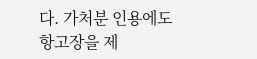다. 가처분 인용에도 항고장을 제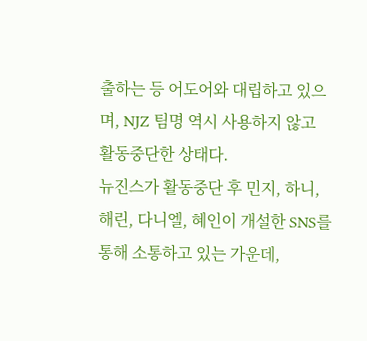출하는 등 어도어와 대립하고 있으며, NJZ 팀명 역시 사용하지 않고 활동중단한 상태다.
뉴진스가 활동중단 후 민지, 하니, 해린, 다니엘, 혜인이 개설한 SNS를 통해 소통하고 있는 가운데,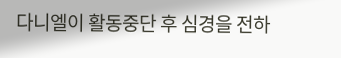다니엘이 활동중단 후 심경을 전하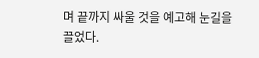며 끝까지 싸울 것을 예고해 눈길을 끌었다.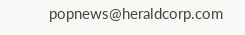popnews@heraldcorp.com